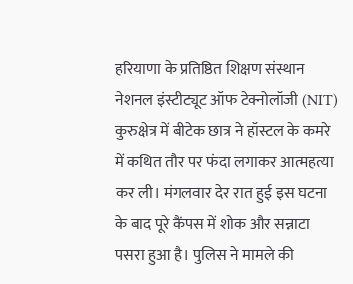हरियाणा के प्रतिष्ठित शिक्षण संस्थान नेशनल इंस्टीट्यूट ऑफ टेक्नोलॉजी (NIT) कुरुक्षेत्र में बीटेक छात्र ने हॉस्टल के कमरे में कथित तौर पर फंदा लगाकर आत्महत्या कर ली। मंगलवार देर रात हुई इस घटना के बाद पूरे कैंपस में शोक और सन्नाटा पसरा हुआ है। पुलिस ने मामले की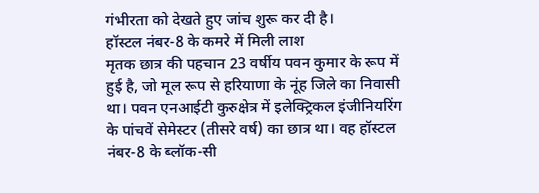गंभीरता को देखते हुए जांच शुरू कर दी है।
हॉस्टल नंबर-8 के कमरे में मिली लाश
मृतक छात्र की पहचान 23 वर्षीय पवन कुमार के रूप में हुई है, जो मूल रूप से हरियाणा के नूंह जिले का निवासी था। पवन एनआईटी कुरुक्षेत्र में इलेक्ट्रिकल इंजीनियरिंग के पांचवें सेमेस्टर (तीसरे वर्ष) का छात्र था। वह हॉस्टल नंबर-8 के ब्लॉक-सी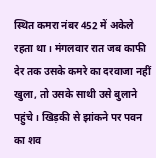स्थित कमरा नंबर 452 में अकेले रहता था। मंगलवार रात जब काफी देर तक उसके कमरे का दरवाजा नहीं खुला, तो उसके साथी उसे बुलाने पहुंचे। खिड़की से झांकने पर पवन का शव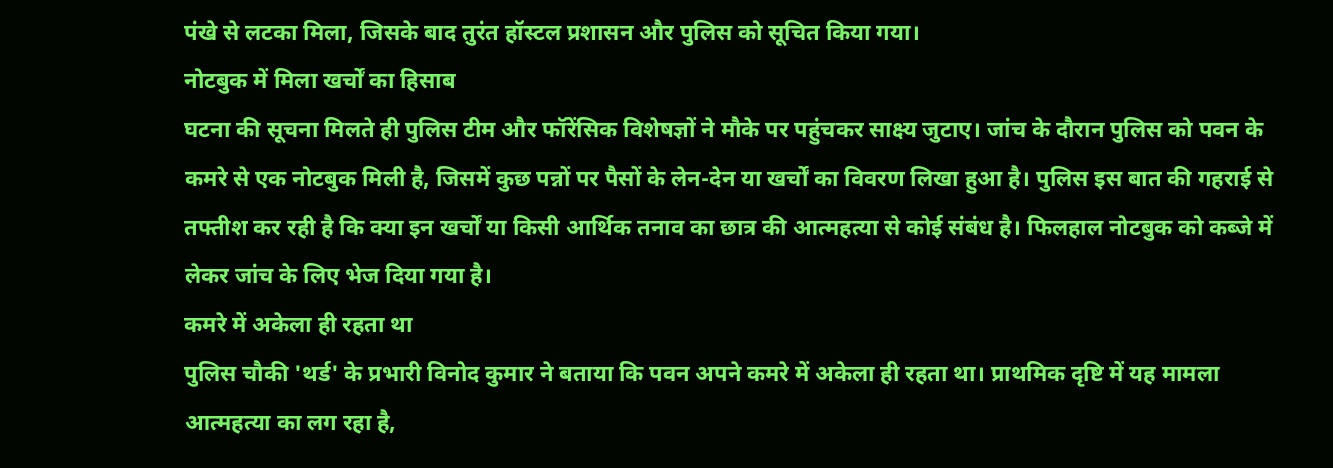पंखे से लटका मिला, जिसके बाद तुरंत हॉस्टल प्रशासन और पुलिस को सूचित किया गया।
नोटबुक में मिला खर्चों का हिसाब
घटना की सूचना मिलते ही पुलिस टीम और फॉरेंसिक विशेषज्ञों ने मौके पर पहुंचकर साक्ष्य जुटाए। जांच के दौरान पुलिस को पवन के कमरे से एक नोटबुक मिली है, जिसमें कुछ पन्नों पर पैसों के लेन-देन या खर्चों का विवरण लिखा हुआ है। पुलिस इस बात की गहराई से तफ्तीश कर रही है कि क्या इन खर्चों या किसी आर्थिक तनाव का छात्र की आत्महत्या से कोई संबंध है। फिलहाल नोटबुक को कब्जे में लेकर जांच के लिए भेज दिया गया है।
कमरे में अकेला ही रहता था
पुलिस चौकी 'थर्ड' के प्रभारी विनोद कुमार ने बताया कि पवन अपने कमरे में अकेला ही रहता था। प्राथमिक दृष्टि में यह मामला आत्महत्या का लग रहा है,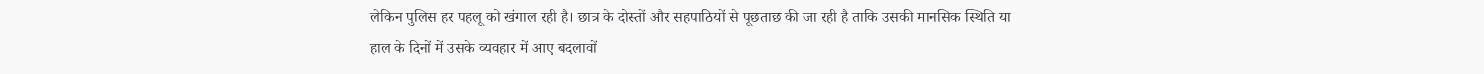लेकिन पुलिस हर पहलू को खंगाल रही है। छात्र के दोस्तों और सहपाठियों से पूछताछ की जा रही है ताकि उसकी मानसिक स्थिति या हाल के दिनों में उसके व्यवहार में आए बदलावों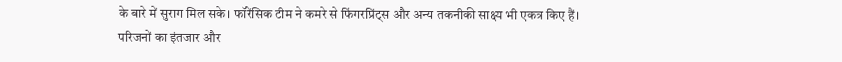के बारे में सुराग मिल सके। फॉरेंसिक टीम ने कमरे से फिंगरप्रिंट्स और अन्य तकनीकी साक्ष्य भी एकत्र किए हैं।
परिजनों का इंतजार और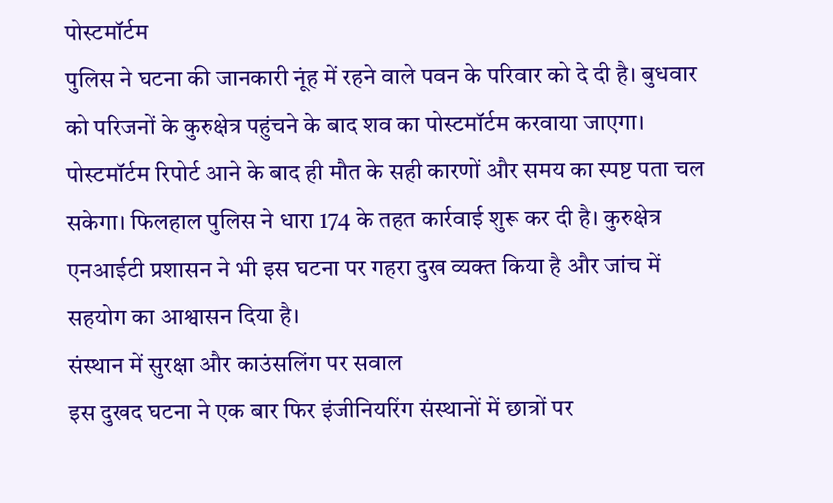पोस्टमॉर्टम
पुलिस ने घटना की जानकारी नूंह में रहने वाले पवन के परिवार को दे दी है। बुधवार को परिजनों के कुरुक्षेत्र पहुंचने के बाद शव का पोस्टमॉर्टम करवाया जाएगा। पोस्टमॉर्टम रिपोर्ट आने के बाद ही मौत के सही कारणों और समय का स्पष्ट पता चल सकेगा। फिलहाल पुलिस ने धारा 174 के तहत कार्रवाई शुरू कर दी है। कुरुक्षेत्र एनआईटी प्रशासन ने भी इस घटना पर गहरा दुख व्यक्त किया है और जांच में सहयोग का आश्वासन दिया है।
संस्थान में सुरक्षा और काउंसलिंग पर सवाल
इस दुखद घटना ने एक बार फिर इंजीनियरिंग संस्थानों में छात्रों पर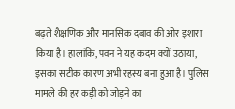बढ़ते शैक्षणिक और मानसिक दबाव की ओर इशारा किया है। हालांकि, पवन ने यह कदम क्यों उठाया, इसका सटीक कारण अभी रहस्य बना हुआ है। पुलिस मामले की हर कड़ी को जोड़ने का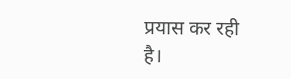प्रयास कर रही है।